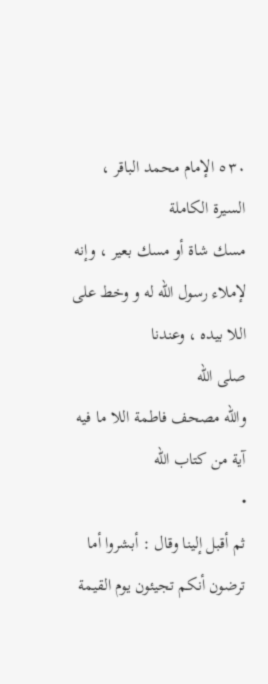٥٣٠ الإمام محمد الباقر ، السيرة الكاملة
مسك شاة أو مسك بعير ، وإنه لإملاء رسول الله له و وخط على اللا بيده ، وعندنا
صلى الله
والله مصحف فاطمة اللا ما فيه آية من كتاب الله
•
ثم أقبل إلينا وقال : أبشروا أما ترضون أنكم تجيئون يوم القيمة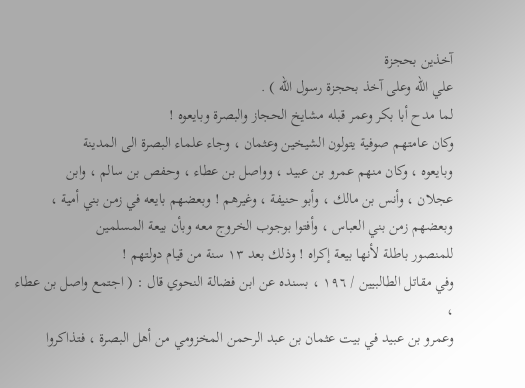آخذين بحجزة
علي الله وعلى آخذ بحجزة رسول الله ) .
لما مدح أبا بكر وعمر قبله مشايخ الحجاز والبصرة وبايعوه !
وكان عامتهم صوفية يتولون الشيخين وعثمان ، وجاء علماء البصرة الى المدينة
وبايعوه ، وكان منهم عمرو بن عبيد ، وواصل بن عطاء ، وحفص بن سالم ، وابن
عجلان ، وأنس بن مالك ، وأبو حنيفة ، وغيرهم ! وبعضهم بايعه في زمن بني أمية ،
وبعضهم زمن بني العباس ، وأفتوا بوجوب الخروج معه وبأن بيعة المسلمين
للمنصور باطلة لأنها بيعة إكراه ! وذلك بعد ١٣ سنة من قيام دولتهم !
وفي مقاتل الطالبيين / ١٩٦ ، بسنده عن ابن فضالة النحوي قال : ( اجتمع واصل بن عطاء ،
وعمرو بن عبيد في بيت عثمان بن عبد الرحمن المخزومي من أهل البصرة ، فتذاكروا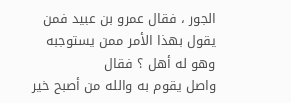الجور ، فقال عمرو بن عبيد فمن يقول بهذا الأمر ممن يستوجبه وهو له أهل ؟ فقال
واصل يقوم به والله من أصبح خير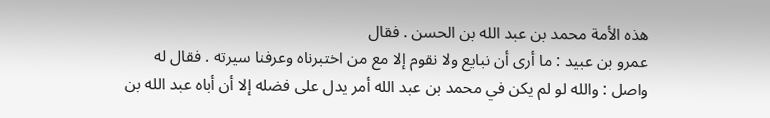هذه الأمة محمد بن عبد الله بن الحسن . فقال
عمرو بن عبيد : ما أرى أن نبايع ولا نقوم إلا مع من اختبرناه وعرفنا سيرته . فقال له
واصل : والله لو لم يكن في محمد بن عبد الله أمر يدل على فضله إلا أن أباه عبد الله بن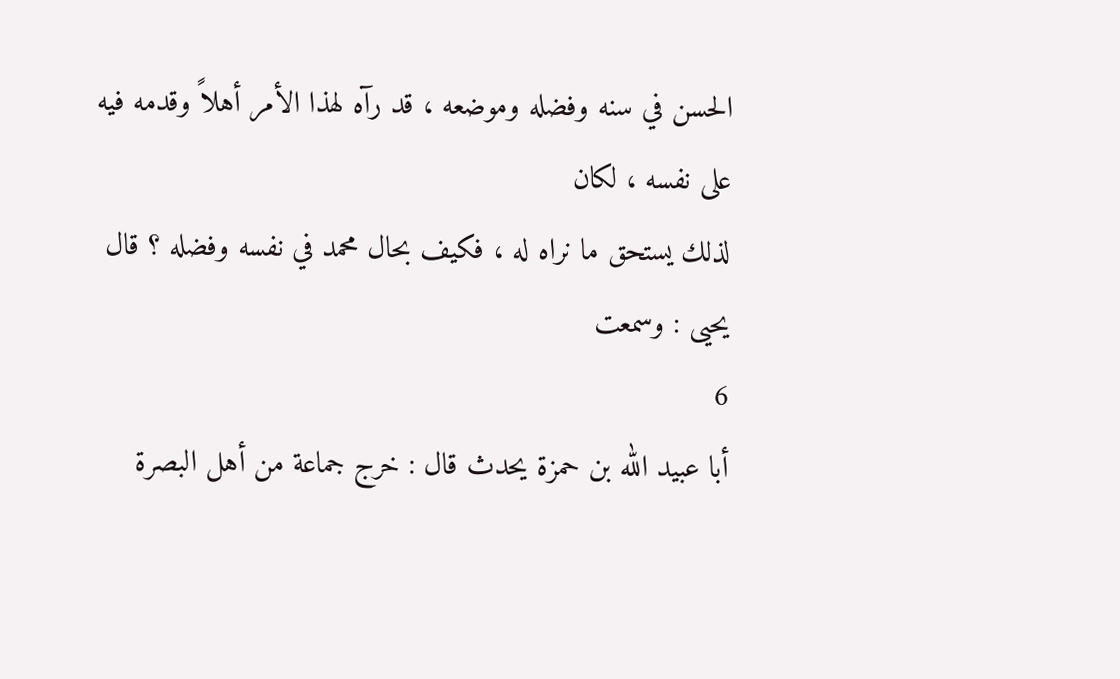الحسن في سنه وفضله وموضعه ، قد رآه لهذا الأمر أهلاً وقدمه فيه على نفسه ، لكان
لذلك يستحق ما نراه له ، فكيف بحال محمد في نفسه وفضله ؟ قال يحيى : وسمعت
6
أبا عبيد الله بن حمزة يحدث قال : خرج جماعة من أهل البصرة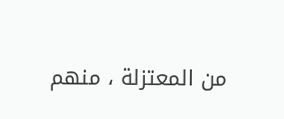من المعتزلة ، منهم